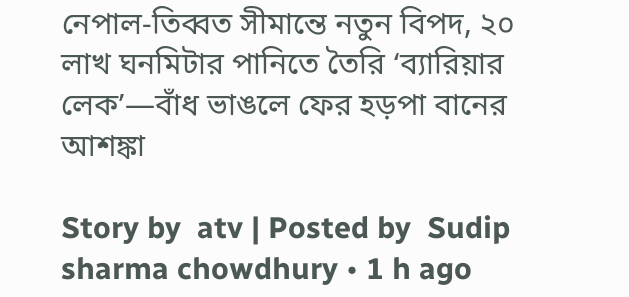নেপাল-তিব্বত সীমান্তে নতুন বিপদ, ২০ লাখ ঘনমিটার পানিতে তৈরি ‘ব্যারিয়ার লেক’—বাঁধ ভাঙলে ফের হড়পা বানের আশঙ্কা

Story by  atv | Posted by  Sudip sharma chowdhury • 1 h ago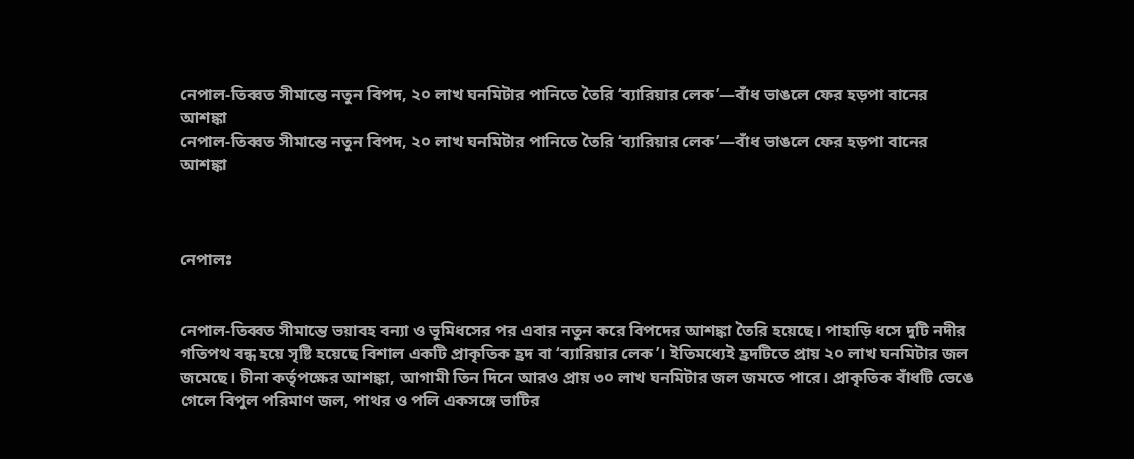নেপাল-তিব্বত সীমান্তে নতুন বিপদ, ২০ লাখ ঘনমিটার পানিতে তৈরি ‘ব্যারিয়ার লেক’—বাঁধ ভাঙলে ফের হড়পা বানের আশঙ্কা
নেপাল-তিব্বত সীমান্তে নতুন বিপদ, ২০ লাখ ঘনমিটার পানিতে তৈরি ‘ব্যারিয়ার লেক’—বাঁধ ভাঙলে ফের হড়পা বানের আশঙ্কা



নেপালঃ


নেপাল-তিব্বত সীমান্তে ভয়াবহ বন্যা ও ভূমিধসের পর এবার নতুন করে বিপদের আশঙ্কা তৈরি হয়েছে। পাহাড়ি ধসে দুটি নদীর গতিপথ বন্ধ হয়ে সৃষ্টি হয়েছে বিশাল একটি প্রাকৃতিক হ্রদ বা ‘ব্যারিয়ার লেক’। ইতিমধ্যেই হ্রদটিতে প্রায় ২০ লাখ ঘনমিটার জল জমেছে। চীনা কর্তৃপক্ষের আশঙ্কা, আগামী তিন দিনে আরও প্রায় ৩০ লাখ ঘনমিটার জল জমতে পারে। প্রাকৃতিক বাঁধটি ভেঙে গেলে বিপুল পরিমাণ জল, পাথর ও পলি একসঙ্গে ভাটির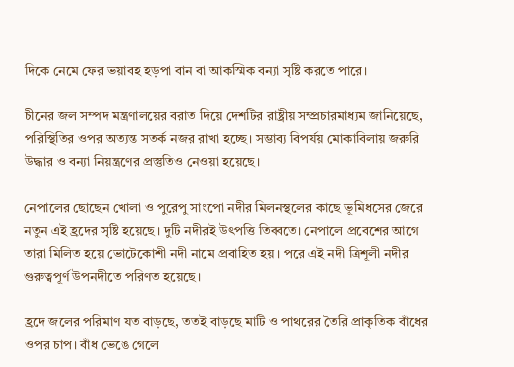দিকে নেমে ফের ভয়াবহ হড়পা বান বা আকস্মিক বন্যা সৃষ্টি করতে পারে।

চীনের জল সম্পদ মন্ত্রণালয়ের বরাত দিয়ে দেশটির রাষ্ট্রীয় সম্প্রচারমাধ্যম জানিয়েছে, পরিস্থিতির ওপর অত্যন্ত সতর্ক নজর রাখা হচ্ছে। সম্ভাব্য বিপর্যয় মোকাবিলায় জরুরি উদ্ধার ও বন্যা নিয়ন্ত্রণের প্রস্তুতিও নেওয়া হয়েছে।

নেপালের ছোছেন খোলা ও পুরেপু সাংপো নদীর মিলনস্থলের কাছে ভূমিধসের জেরে নতুন এই হ্রদের সৃষ্টি হয়েছে। দুটি নদীরই উৎপত্তি তিব্বতে। নেপালে প্রবেশের আগে তারা মিলিত হয়ে ভোটেকোশী নদী নামে প্রবাহিত হয়। পরে এই নদী ত্রিশূলী নদীর গুরুত্বপূর্ণ উপনদীতে পরিণত হয়েছে।

হ্রদে জলের পরিমাণ যত বাড়ছে, ততই বাড়ছে মাটি ও পাথরের তৈরি প্রাকৃতিক বাঁধের ওপর চাপ। বাঁধ ভেঙে গেলে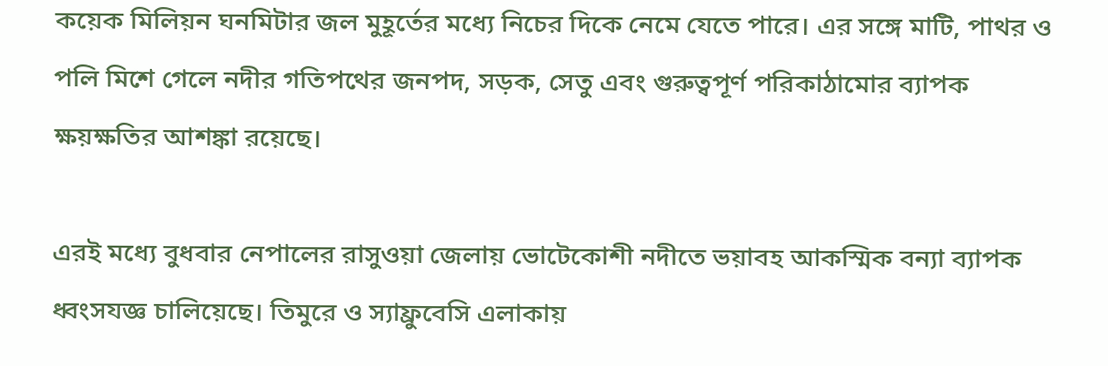কয়েক মিলিয়ন ঘনমিটার জল মুহূর্তের মধ্যে নিচের দিকে নেমে যেতে পারে। এর সঙ্গে মাটি, পাথর ও পলি মিশে গেলে নদীর গতিপথের জনপদ, সড়ক, সেতু এবং গুরুত্বপূর্ণ পরিকাঠামোর ব্যাপক ক্ষয়ক্ষতির আশঙ্কা রয়েছে।

এরই মধ্যে বুধবার নেপালের রাসুওয়া জেলায় ভোটেকোশী নদীতে ভয়াবহ আকস্মিক বন্যা ব্যাপক ধ্বংসযজ্ঞ চালিয়েছে। তিমুরে ও স্যাফ্রুবেসি এলাকায়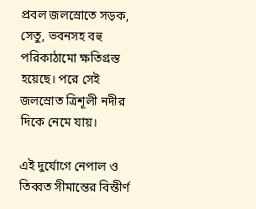প্রবল জলস্রোতে সড়ক, সেতু, ভবনসহ বহু পরিকাঠামো ক্ষতিগ্রস্ত হয়েছে। পরে সেই জলস্রোত ত্রিশূলী নদীর দিকে নেমে যায়।

এই দুর্যোগে নেপাল ও তিব্বত সীমান্তের বিস্তীর্ণ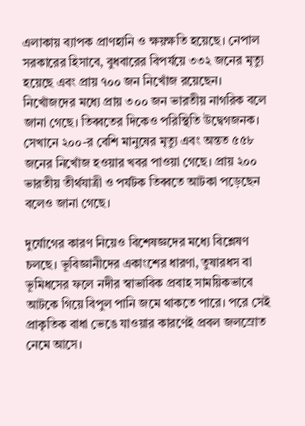এলাকায় ব্যাপক প্রাণহানি ও ক্ষয়ক্ষতি হয়েছে। নেপাল সরকারের হিসাবে, বুধবারের বিপর্যয়ে ৩৩২ জনের মৃত্যু হয়েছে এবং প্রায় ৭০০ জন নিখোঁজ রয়েছেন। নিখোঁজদের মধ্যে প্রায় ৩০০ জন ভারতীয় নাগরিক বলে জানা গেছে। তিব্বতের দিকেও পরিস্থিতি উদ্বেগজনক। সেখানে ২০০-র বেশি মানুষের মৃত্যু এবং অন্তত ৫৫৮ জনের নিখোঁজ হওয়ার খবর পাওয়া গেছে। প্রায় ২০০ ভারতীয় তীর্থযাত্রী ও পর্যটক তিব্বতে আটকা পড়েছেন বলেও জানা গেছে।

দুর্যোগের কারণ নিয়েও বিশেষজ্ঞদের মধ্যে বিশ্লেষণ চলছে। ভূবিজ্ঞানীদের একাংশের ধারণা, তুষারধস বা ভূমিধসের ফলে নদীর স্বাভাবিক প্রবাহ সাময়িকভাবে আটকে গিয়ে বিপুল পানি জমে থাকতে পারে। পরে সেই প্রাকৃতিক বাধা ভেঙে যাওয়ার কারণেই প্রবল জলস্রোত নেমে আসে।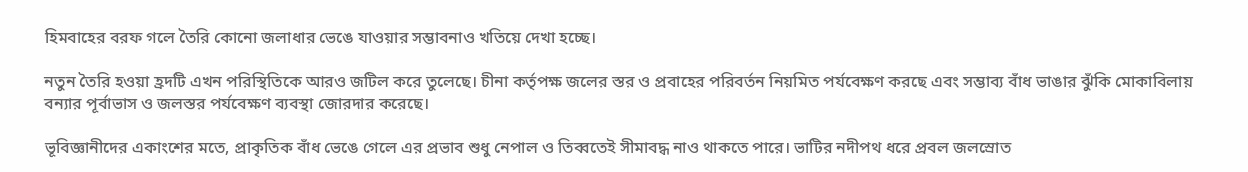হিমবাহের বরফ গলে তৈরি কোনো জলাধার ভেঙে যাওয়ার সম্ভাবনাও খতিয়ে দেখা হচ্ছে।

নতুন তৈরি হওয়া হ্রদটি এখন পরিস্থিতিকে আরও জটিল করে তুলেছে। চীনা কর্তৃপক্ষ জলের স্তর ও প্রবাহের পরিবর্তন নিয়মিত পর্যবেক্ষণ করছে এবং সম্ভাব্য বাঁধ ভাঙার ঝুঁকি মোকাবিলায় বন্যার পূর্বাভাস ও জলস্তর পর্যবেক্ষণ ব্যবস্থা জোরদার করেছে।

ভূবিজ্ঞানীদের একাংশের মতে, প্রাকৃতিক বাঁধ ভেঙে গেলে এর প্রভাব শুধু নেপাল ও তিব্বতেই সীমাবদ্ধ নাও থাকতে পারে। ভাটির নদীপথ ধরে প্রবল জলস্রোত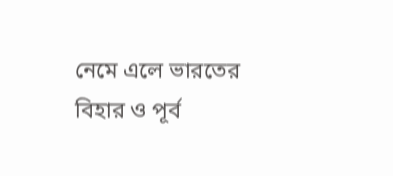নেমে এলে ভারতের বিহার ও পূর্ব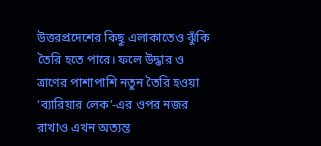উত্তরপ্রদেশের কিছু এলাকাতেও ঝুঁকি তৈরি হতে পারে। ফলে উদ্ধার ও ত্রাণের পাশাপাশি নতুন তৈরি হওয়া ‘ব্যারিয়ার লেক’-এর ওপর নজর রাখাও এখন অত্যন্ত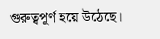গুরুত্বপূর্ণ হয়ে উঠেছে।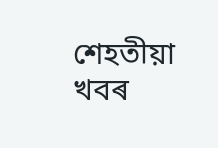শেহতীয়া খবৰ